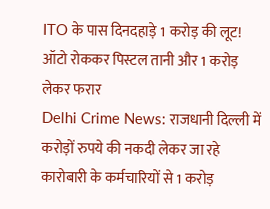ITO के पास दिनदहाड़े 1 करोड़ की लूट! ऑटो रोककर पिस्टल तानी और 1 करोड़ लेकर फरार
Delhi Crime News: राजधानी दिल्ली में करोड़ों रुपये की नकदी लेकर जा रहे कारोबारी के कर्मचारियों से 1 करोड़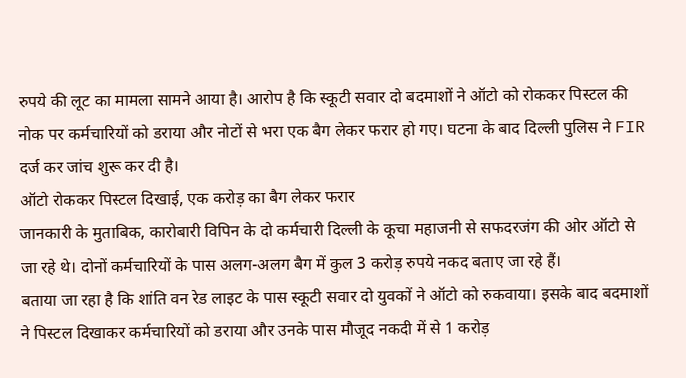रुपये की लूट का मामला सामने आया है। आरोप है कि स्कूटी सवार दो बदमाशों ने ऑटो को रोककर पिस्टल की नोक पर कर्मचारियों को डराया और नोटों से भरा एक बैग लेकर फरार हो गए। घटना के बाद दिल्ली पुलिस ने FIR दर्ज कर जांच शुरू कर दी है।
ऑटो रोककर पिस्टल दिखाई, एक करोड़ का बैग लेकर फरार
जानकारी के मुताबिक, कारोबारी विपिन के दो कर्मचारी दिल्ली के कूचा महाजनी से सफदरजंग की ओर ऑटो से जा रहे थे। दोनों कर्मचारियों के पास अलग-अलग बैग में कुल 3 करोड़ रुपये नकद बताए जा रहे हैं।
बताया जा रहा है कि शांति वन रेड लाइट के पास स्कूटी सवार दो युवकों ने ऑटो को रुकवाया। इसके बाद बदमाशों ने पिस्टल दिखाकर कर्मचारियों को डराया और उनके पास मौजूद नकदी में से 1 करोड़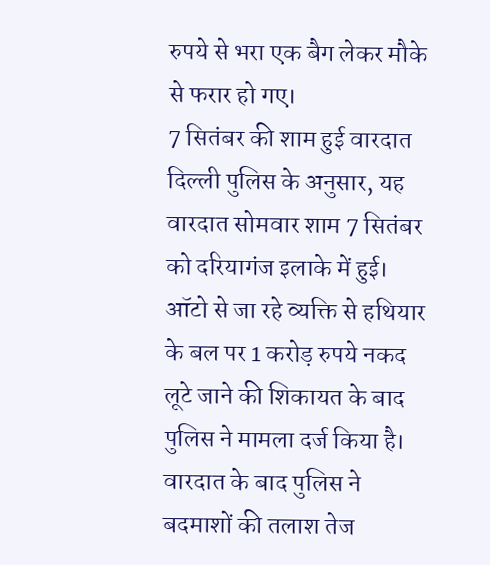रुपये से भरा एक बैग लेकर मौके से फरार हो गए।
7 सितंबर की शाम हुई वारदात
दिल्ली पुलिस के अनुसार, यह वारदात सोमवार शाम 7 सितंबर को दरियागंज इलाके में हुई। ऑटो से जा रहे व्यक्ति से हथियार के बल पर 1 करोड़ रुपये नकद लूटे जाने की शिकायत के बाद पुलिस ने मामला दर्ज किया है।
वारदात के बाद पुलिस ने बदमाशों की तलाश तेज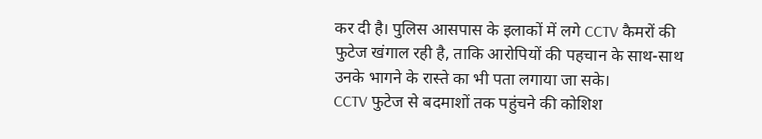कर दी है। पुलिस आसपास के इलाकों में लगे CCTV कैमरों की फुटेज खंगाल रही है, ताकि आरोपियों की पहचान के साथ-साथ उनके भागने के रास्ते का भी पता लगाया जा सके।
CCTV फुटेज से बदमाशों तक पहुंचने की कोशिश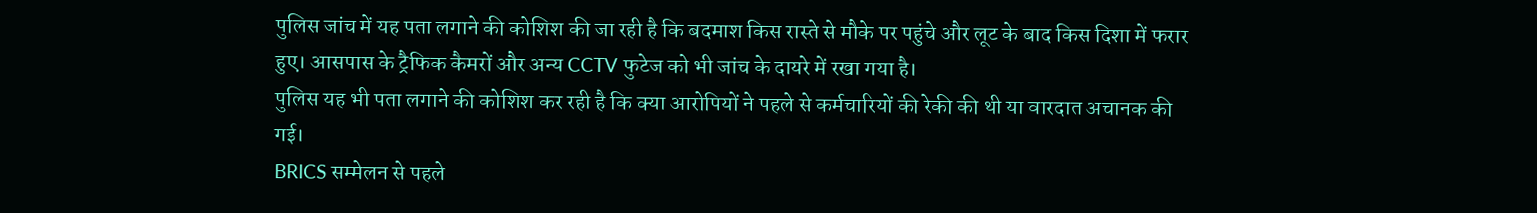पुलिस जांच में यह पता लगाने की कोशिश की जा रही है कि बदमाश किस रास्ते से मौके पर पहुंचे और लूट के बाद किस दिशा में फरार हुए। आसपास के ट्रैफिक कैमरों और अन्य CCTV फुटेज को भी जांच के दायरे में रखा गया है।
पुलिस यह भी पता लगाने की कोशिश कर रही है कि क्या आरोपियों ने पहले से कर्मचारियों की रेकी की थी या वारदात अचानक की गई।
BRICS सम्मेलन से पहले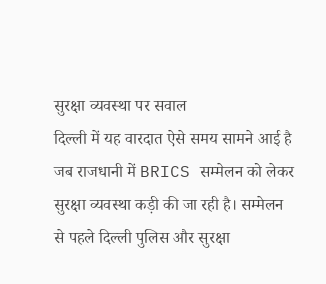सुरक्षा व्यवस्था पर सवाल
दिल्ली में यह वारदात ऐसे समय सामने आई है जब राजधानी में BRICS सम्मेलन को लेकर सुरक्षा व्यवस्था कड़ी की जा रही है। सम्मेलन से पहले दिल्ली पुलिस और सुरक्षा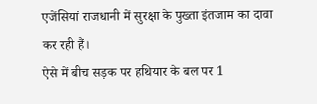एजेंसियां राजधानी में सुरक्षा के पुख्ता इंतजाम का दावा कर रही हैं।
ऐसे में बीच सड़क पर हथियार के बल पर 1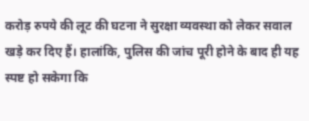करोड़ रुपये की लूट की घटना ने सुरक्षा व्यवस्था को लेकर सवाल खड़े कर दिए हैं। हालांकि, पुलिस की जांच पूरी होने के बाद ही यह स्पष्ट हो सकेगा कि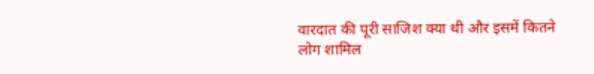वारदात की पूरी साजिश क्या थी और इसमें कितने लोग शामिल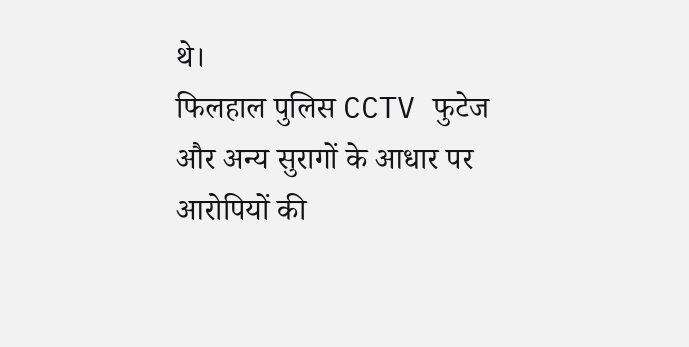थे।
फिलहाल पुलिस CCTV फुटेज और अन्य सुरागों के आधार पर आरोपियों की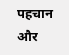पहचान और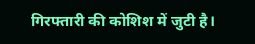गिरफ्तारी की कोशिश में जुटी है।